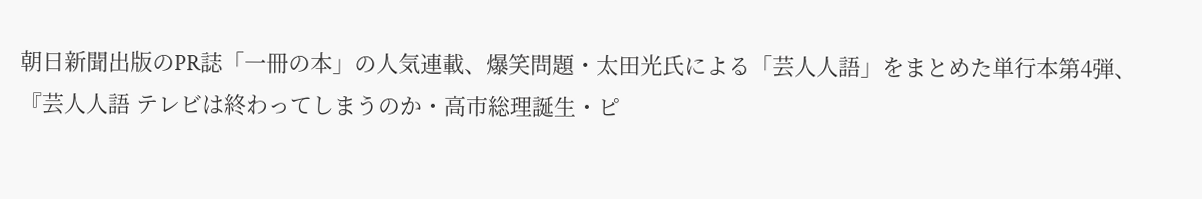朝日新聞出版のPR誌「一冊の本」の人気連載、爆笑問題・太田光氏による「芸人人語」をまとめた単行本第4弾、『芸人人語 テレビは終わってしまうのか・高市総理誕生・ピ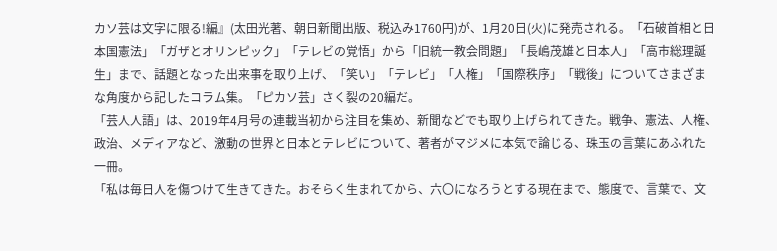カソ芸は文字に限る!編』(太田光著、朝日新聞出版、税込み1760円)が、1月20日(火)に発売される。「石破首相と日本国憲法」「ガザとオリンピック」「テレビの覚悟」から「旧統一教会問題」「長嶋茂雄と日本人」「高市総理誕生」まで、話題となった出来事を取り上げ、「笑い」「テレビ」「人権」「国際秩序」「戦後」についてさまざまな角度から記したコラム集。「ピカソ芸」さく裂の20編だ。
「芸人人語」は、2019年4月号の連載当初から注目を集め、新聞などでも取り上げられてきた。戦争、憲法、人権、政治、メディアなど、激動の世界と日本とテレビについて、著者がマジメに本気で論じる、珠玉の言葉にあふれた一冊。
「私は毎日人を傷つけて生きてきた。おそらく生まれてから、六〇になろうとする現在まで、態度で、言葉で、文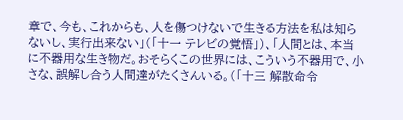章で、今も、これからも、人を傷つけないで生きる方法を私は知らないし、実行出来ない」(「十一 テレビの覚悟」)、「人間とは、本当に不器用な生き物だ。おそらくこの世界には、こういう不器用で、小さな、誤解し合う人間達がたくさんいる。(「十三 解散命令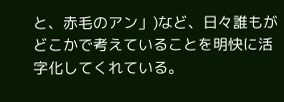と、赤毛のアン」)など、日々誰もがどこかで考えていることを明快に活字化してくれている。